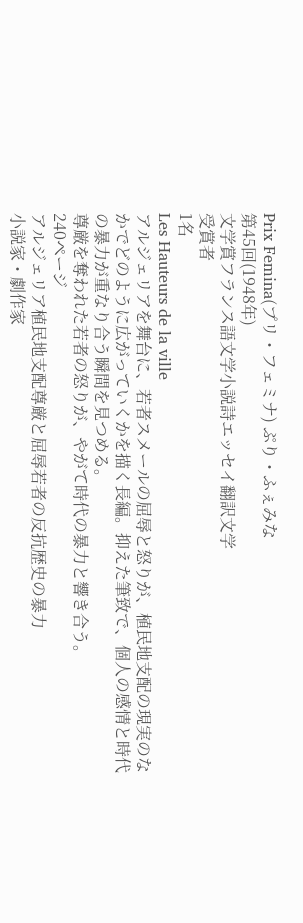Prix Femina(プリ・フェミナ) ぷり・ふぇみな
第45回(1948年)
文学賞フランス語文学小説詩エッセイ翻訳文学
受賞者
1名
Les Hauteurs de la ville
アルジェリアを舞台に、若者スメールの屈辱と怒りが、植民地支配の現実のなかでどのように広がっていくかを描く長編。抑えた筆致で、個人の感情と時代の暴力が重なり合う瞬間を見つめる。
尊厳を奪われた若者の怒りが、やがて時代の暴力と響き合う。
240ページ
アルジェリア植民地支配尊厳と屈辱若者の反抗歴史の暴力
小説家・劇作家